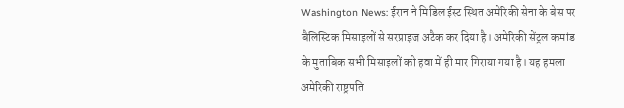Washington News: ईरान ने मिडिल ईस्ट स्थित अमेरिकी सेना के बेस पर बैलिस्टिक मिसाइलों से सरप्राइज अटैक कर दिया है। अमेरिकी सेंट्रल कमांड के मुताबिक सभी मिसाइलों को हवा में ही मार गिराया गया है। यह हमला अमेरिकी राष्ट्रपति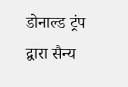डोनाल्ड ट्रंप द्वारा सैन्य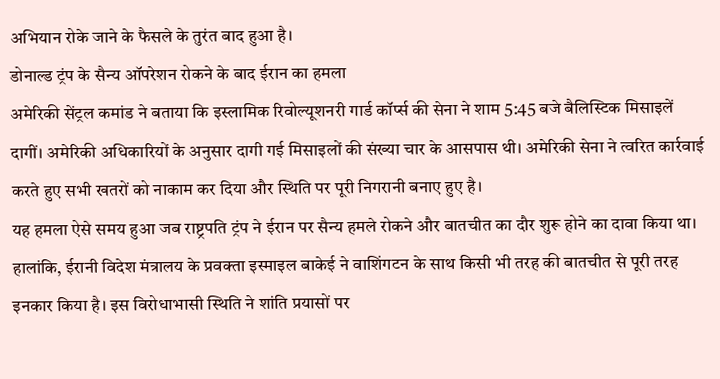अभियान रोके जाने के फैसले के तुरंत बाद हुआ है।
डोनाल्ड ट्रंप के सैन्य ऑपरेशन रोकने के बाद ईरान का हमला
अमेरिकी सेंट्रल कमांड ने बताया कि इस्लामिक रिवोल्यूशनरी गार्ड कॉर्प्स की सेना ने शाम 5:45 बजे बैलिस्टिक मिसाइलें दागीं। अमेरिकी अधिकारियों के अनुसार दागी गई मिसाइलों की संख्या चार के आसपास थी। अमेरिकी सेना ने त्वरित कार्रवाई करते हुए सभी खतरों को नाकाम कर दिया और स्थिति पर पूरी निगरानी बनाए हुए है।
यह हमला ऐसे समय हुआ जब राष्ट्रपति ट्रंप ने ईरान पर सैन्य हमले रोकने और बातचीत का दौर शुरू होने का दावा किया था। हालांकि, ईरानी विदेश मंत्रालय के प्रवक्ता इस्माइल बाकेई ने वाशिंगटन के साथ किसी भी तरह की बातचीत से पूरी तरह इनकार किया है। इस विरोधाभासी स्थिति ने शांति प्रयासों पर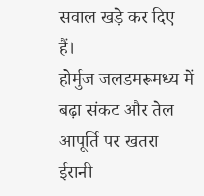सवाल खड़े कर दिए हैं।
होर्मुज जलडमरूमध्य में बढ़ा संकट और तेल आपूर्ति पर खतरा
ईरानी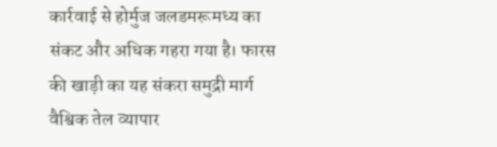कार्रवाई से होर्मुज जलडमरूमध्य का संकट और अधिक गहरा गया है। फारस की खाड़ी का यह संकरा समुद्री मार्ग वैश्विक तेल व्यापार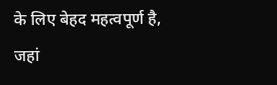के लिए बेहद महत्वपूर्ण है, जहां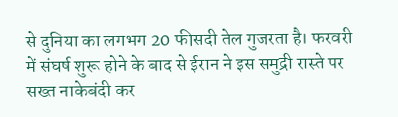से दुनिया का लगभग 20 फीसदी तेल गुजरता है। फरवरी में संघर्ष शुरू होने के बाद से ईरान ने इस समुद्री रास्ते पर सख्त नाकेबंदी कर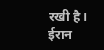रखी है।
ईरान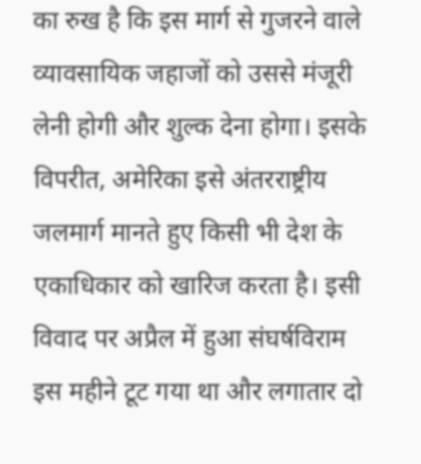का रुख है कि इस मार्ग से गुजरने वाले व्यावसायिक जहाजों को उससे मंजूरी लेनी होगी और शुल्क देना होगा। इसके विपरीत, अमेरिका इसे अंतरराष्ट्रीय जलमार्ग मानते हुए किसी भी देश के एकाधिकार को खारिज करता है। इसी विवाद पर अप्रैल में हुआ संघर्षविराम इस महीने टूट गया था और लगातार दो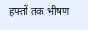हफ्तों तक भीषण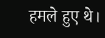हमले हुए थे।